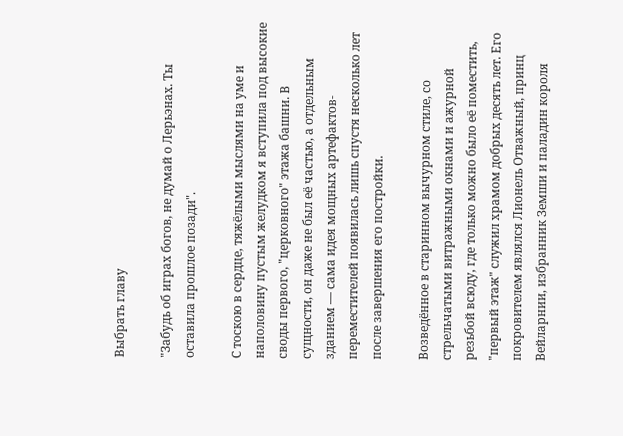Выбрать главу

"Забудь об играх богов, не думай о Лерьэнах. Ты оставила прошлое позади".

С тоскою в сердце, тяжёлыми мыслями на уме и наполовину пустым желудком я вступила под высокие своды первого, "церковного" этажа башни. В сущности, он даже не был её частью, а отдельным зданием — сама идея мощных артефактов-переместителей появилась лишь спустя несколько лет после завершения его постройки.

Возведённое в старинном вычурном стиле, со стрельчатыми витражными окнами и ажурной резьбой всюду, где только можно было её поместить, "первый этаж" служил храмом добрых десять лет. Его покровителем являлся Лионель Отважный, принц Вейларнии, избранник Земши и паладин короля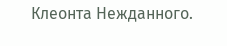Клеонта Нежданного.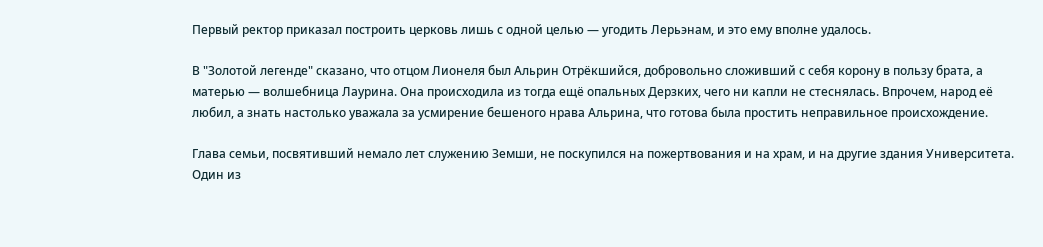Первый ректор приказал построить церковь лишь с одной целью — угодить Лерьэнам, и это ему вполне удалось.

В "Золотой легенде" сказано, что отцом Лионеля был Альрин Отрёкшийся, добровольно сложивший с себя корону в пользу брата, а матерью — волшебница Лаурина. Она происходила из тогда ещё опальных Дерзких, чего ни капли не стеснялась. Впрочем, народ её любил, а знать настолько уважала за усмирение бешеного нрава Альрина, что готова была простить неправильное происхождение.

Глава семьи, посвятивший немало лет служению Земши, не поскупился на пожертвования и на храм, и на другие здания Университета. Один из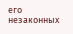его незаконных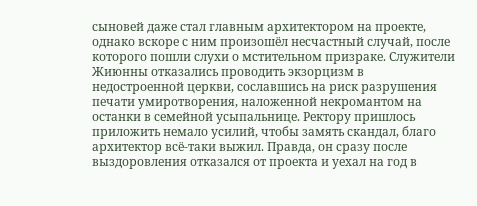сыновей даже стал главным архитектором на проекте, однако вскоре с ним произошёл несчастный случай, после которого пошли слухи о мстительном призраке. Служители Жиюнны отказались проводить экзорцизм в недостроенной церкви, сославшись на риск разрушения печати умиротворения, наложенной некромантом на останки в семейной усыпальнице. Ректору пришлось приложить немало усилий, чтобы замять скандал, благо архитектор всё-таки выжил. Правда, он сразу после выздоровления отказался от проекта и уехал на год в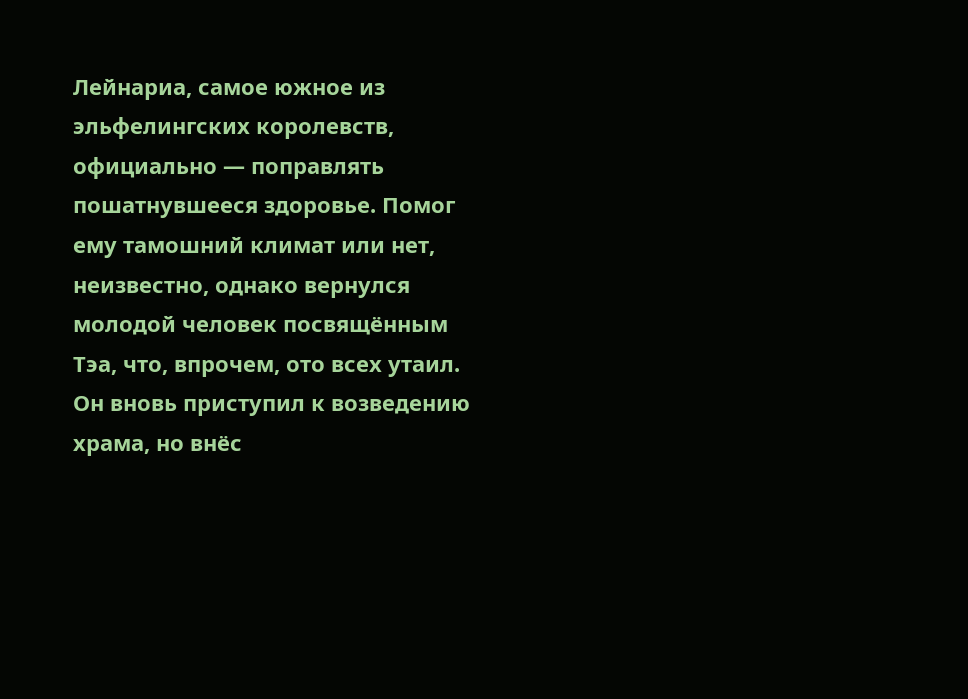Лейнариа, самое южное из эльфелингских королевств, официально — поправлять пошатнувшееся здоровье. Помог ему тамошний климат или нет, неизвестно, однако вернулся молодой человек посвящённым Тэа, что, впрочем, ото всех утаил. Он вновь приступил к возведению храма, но внёс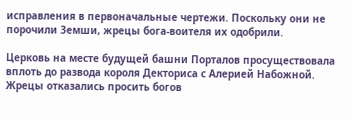исправления в первоначальные чертежи. Поскольку они не порочили Земши, жрецы бога-воителя их одобрили.

Церковь на месте будущей башни Порталов просуществовала вплоть до развода короля Декториса с Алерией Набожной. Жрецы отказались просить богов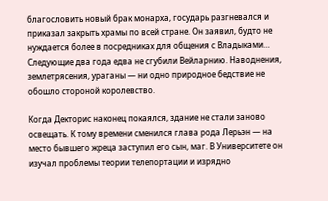благословить новый брак монарха, государь разгневался и приказал закрыть храмы по всей стране. Он заявил, будто не нуждается более в посредниках для общения с Владыками… Следующие два года едва не сгубили Вейларнию. Наводнения, землетрясения, ураганы — ни одно природное бедствие не обошло стороной королевство.

Когда Декторис наконец покаялся, здание не стали заново освещать. К тому времени сменился глава рода Лерьэн — на место бывшего жреца заступил его сын, маг. В Университете он изучал проблемы теории телепортации и изрядно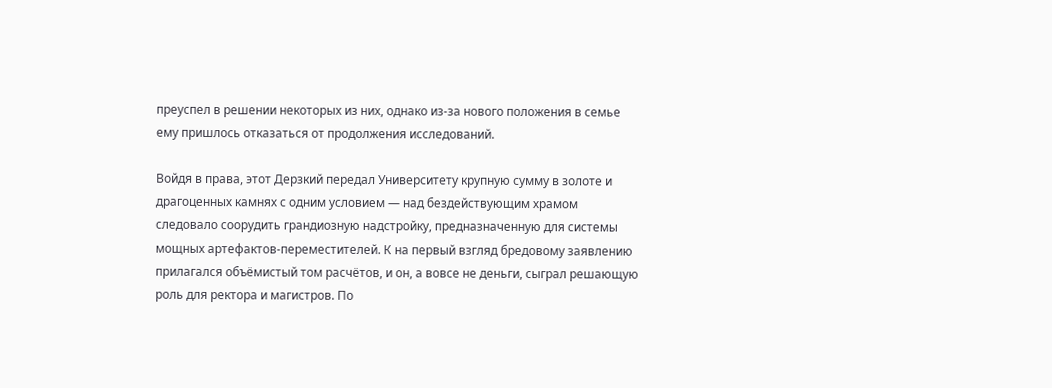преуспел в решении некоторых из них, однако из-за нового положения в семье ему пришлось отказаться от продолжения исследований.

Войдя в права, этот Дерзкий передал Университету крупную сумму в золоте и драгоценных камнях с одним условием — над бездействующим храмом следовало соорудить грандиозную надстройку, предназначенную для системы мощных артефактов-переместителей. К на первый взгляд бредовому заявлению прилагался объёмистый том расчётов, и он, а вовсе не деньги, сыграл решающую роль для ректора и магистров. По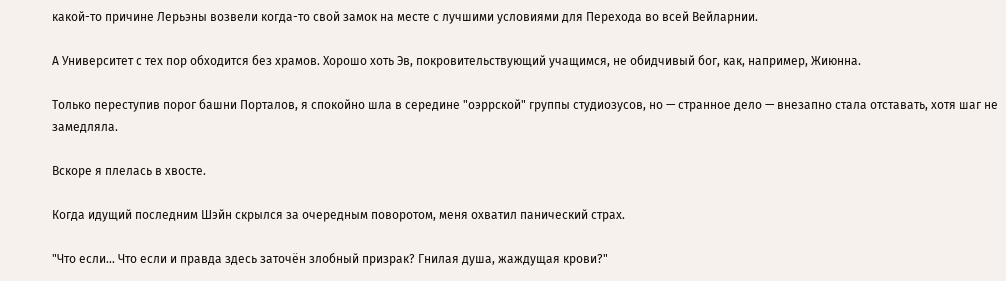какой-то причине Лерьэны возвели когда-то свой замок на месте с лучшими условиями для Перехода во всей Вейларнии.

А Университет с тех пор обходится без храмов. Хорошо хоть Эв, покровительствующий учащимся, не обидчивый бог, как, например, Жиюнна.

Только переступив порог башни Порталов, я спокойно шла в середине "оэррской" группы студиозусов, но — странное дело — внезапно стала отставать, хотя шаг не замедляла.

Вскоре я плелась в хвосте.

Когда идущий последним Шэйн скрылся за очередным поворотом, меня охватил панический страх.

"Что если… Что если и правда здесь заточён злобный призрак? Гнилая душа, жаждущая крови?"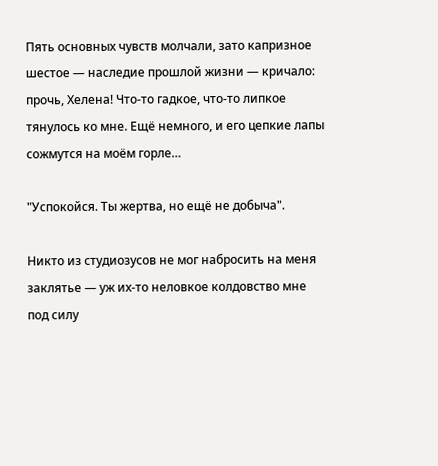Пять основных чувств молчали, зато капризное шестое — наследие прошлой жизни — кричало: прочь, Хелена! Что-то гадкое, что-то липкое тянулось ко мне. Ещё немного, и его цепкие лапы сожмутся на моём горле…

"Успокойся. Ты жертва, но ещё не добыча".

Никто из студиозусов не мог набросить на меня заклятье — уж их-то неловкое колдовство мне под силу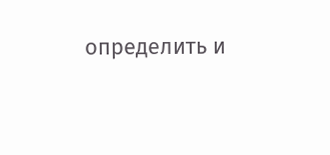определить и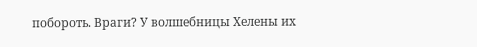побороть. Враги? У волшебницы Хелены их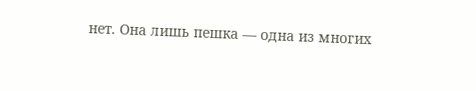нет. Она лишь пешка — одна из многих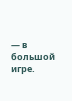— в большой игре.